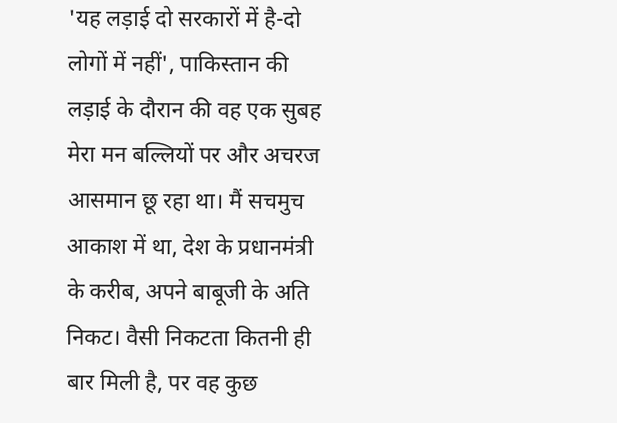'यह लड़ाई दो सरकारों में है-दो लोगों में नहीं', पाकिस्तान की लड़ाई के दौरान की वह एक सुबह
मेरा मन बल्लियों पर और अचरज आसमान छू रहा था। मैं सचमुच आकाश में था, देश के प्रधानमंत्री के करीब, अपने बाबूजी के अति निकट। वैसी निकटता कितनी ही बार मिली है, पर वह कुछ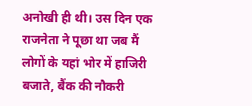अनोखी ही थी। उस दिन एक राजनेता ने पूछा था जब मैं लोगों के यहां भोर में हाजिरी बजाते, बैंक की नौकरी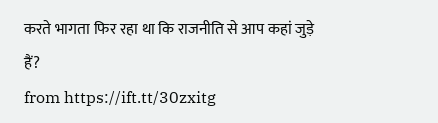करते भागता फिर रहा था कि राजनीति से आप कहां जुड़े हैं?
from https://ift.tt/30zxitg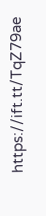https://ift.tt/TqZ79ae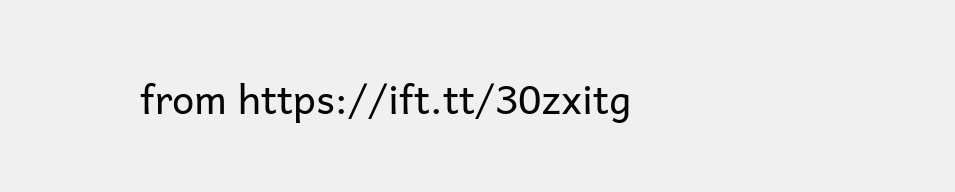from https://ift.tt/30zxitg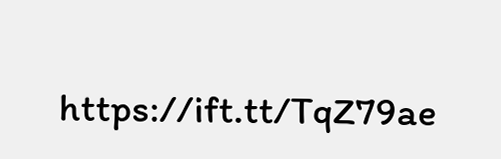https://ift.tt/TqZ79ae